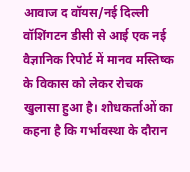आवाज द वॉयस/नई दिल्ली
वॉशिंगटन डीसी से आई एक नई वैज्ञानिक रिपोर्ट में मानव मस्तिष्क के विकास को लेकर रोचक खुलासा हुआ है। शोधकर्ताओं का कहना है कि गर्भावस्था के दौरान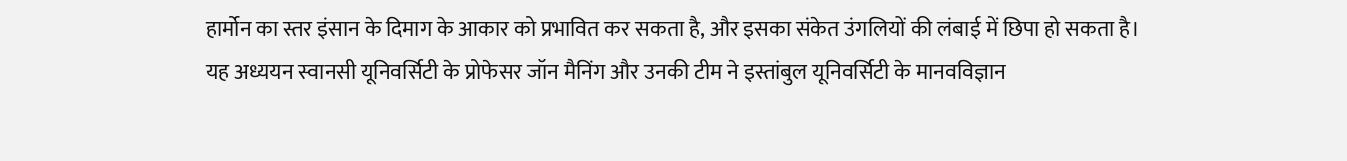हार्मोन का स्तर इंसान के दिमाग के आकार को प्रभावित कर सकता है, और इसका संकेत उंगलियों की लंबाई में छिपा हो सकता है।
यह अध्ययन स्वानसी यूनिवर्सिटी के प्रोफेसर जॉन मैनिंग और उनकी टीम ने इस्तांबुल यूनिवर्सिटी के मानवविज्ञान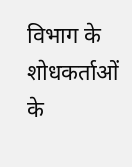विभाग के शोधकर्ताओं के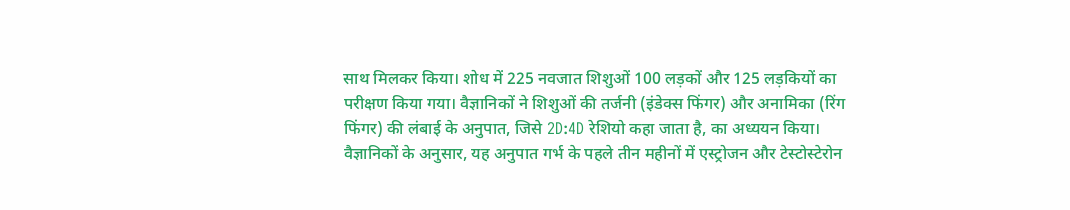साथ मिलकर किया। शोध में 225 नवजात शिशुओं 100 लड़कों और 125 लड़कियों का परीक्षण किया गया। वैज्ञानिकों ने शिशुओं की तर्जनी (इंडेक्स फिंगर) और अनामिका (रिंग फिंगर) की लंबाई के अनुपात, जिसे 2D:4D रेशियो कहा जाता है, का अध्ययन किया।
वैज्ञानिकों के अनुसार, यह अनुपात गर्भ के पहले तीन महीनों में एस्ट्रोजन और टेस्टोस्टेरोन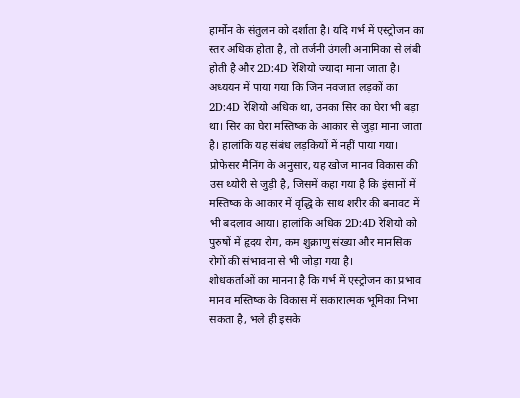हार्मोन के संतुलन को दर्शाता है। यदि गर्भ में एस्ट्रोजन का स्तर अधिक होता है, तो तर्जनी उंगली अनामिका से लंबी होती है और 2D:4D रेशियो ज्यादा माना जाता है।
अध्ययन में पाया गया कि जिन नवजात लड़कों का 2D:4D रेशियो अधिक था, उनका सिर का घेरा भी बड़ा था। सिर का घेरा मस्तिष्क के आकार से जुड़ा माना जाता है। हालांकि यह संबंध लड़कियों में नहीं पाया गया।
प्रोफेसर मैनिंग के अनुसार, यह खोज मानव विकास की उस थ्योरी से जुड़ी है, जिसमें कहा गया है कि इंसानों में मस्तिष्क के आकार में वृद्धि के साथ शरीर की बनावट में भी बदलाव आया। हालांकि अधिक 2D:4D रेशियो को पुरुषों में हृदय रोग, कम शुक्राणु संख्या और मानसिक रोगों की संभावना से भी जोड़ा गया है।
शोधकर्ताओं का मानना है कि गर्भ में एस्ट्रोजन का प्रभाव मानव मस्तिष्क के विकास में सकारात्मक भूमिका निभा सकता है, भले ही इसके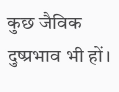कुछ जैविक दुष्प्रभाव भी हों।